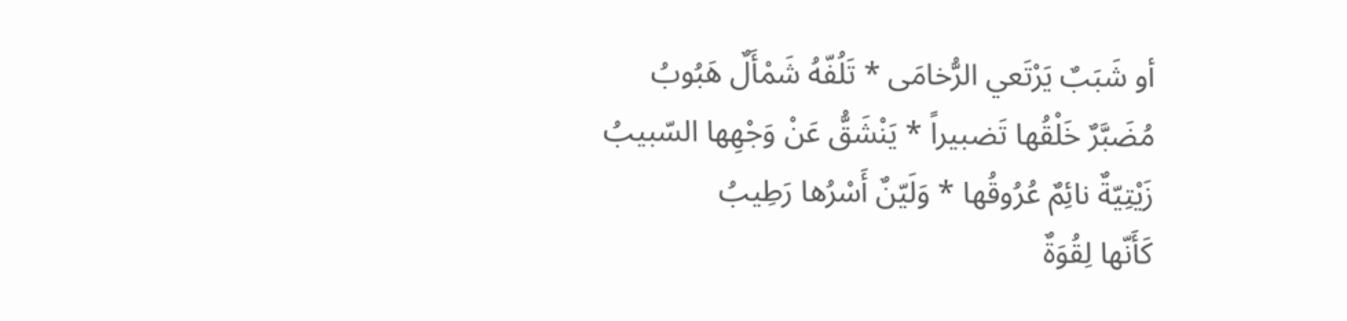أو شَبَبٌ يَرْتَعي الرُّخامَى * تَلُفّهُ شَمْأَلٌ هَبُوبُ
مُضَبَّرٌ خَلْقُها تَضبيراً * يَنْشَقُّ عَنْ وَجْهِها السّبيبُ
زَيْتِيّةٌ نائِمٌ عُرُوقُها * وَلَيّنٌ أَسْرُها رَطِيبُ
كَأَنّها لِقُوَةٌ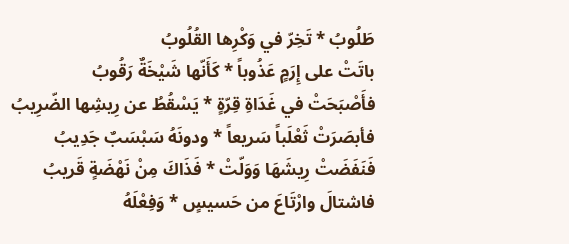طَلُوبُ * تَخِرّ في وَكْرِها القُلُوبُ
باتَتْ على إِرَمٍ عَذُوباً * كَأَنّها شَيْخَةٌ رَقُوبُ
فأَصْبَحَتْ في غَدَاةِ قِرّةٍ * يَسْقُطُ عن رِيشِها الضّرِيبُ
فأبصَرَتْ ثَعْلَباً سَريعاً * ودونَهُ سَبْسَبٌ جَدِيبُ
فَنَفَضَتْ رِيشَهَا وَوَلّتْ * فَذَاكَ مِنْ نَهْضَةٍ قَريبُ
فاشتالَ وارْتَاعَ من حَسيسٍ * وَفِعْلَهُ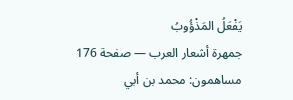يَفْعَلُ المَذْؤُوبُ
جمهرة أشعار العرب — صفحة 176
مساهمون: محمد بن أبي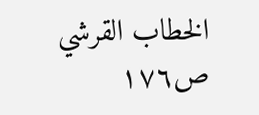الخطاب القرشي
ص١٧٦